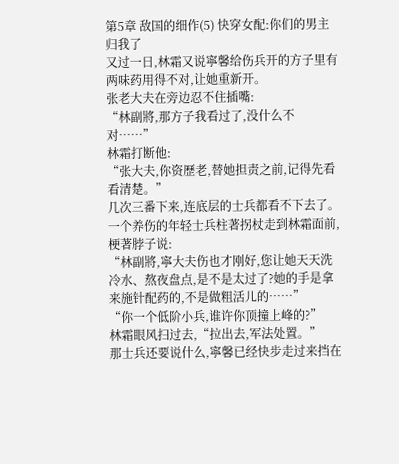第5章 敌国的细作(5) 快穿女配:你们的男主归我了
又过一日,林霜又说寧馨给伤兵开的方子里有两味药用得不对,让她重新开。
张老大夫在旁边忍不住插嘴:
“林副將,那方子我看过了,没什么不对……”
林霜打断他:
“张大夫,你资歷老,替她担责之前,记得先看看清楚。”
几次三番下来,连底层的士兵都看不下去了。
一个养伤的年轻士兵柱著拐杖走到林霜面前,梗著脖子说:
“林副將,寧大夫伤也才刚好,您让她天天洗冷水、熬夜盘点,是不是太过了?她的手是拿来施针配药的,不是做粗活儿的……”
“你一个低阶小兵,谁许你顶撞上峰的?”
林霜眼风扫过去,“拉出去,军法处置。”
那士兵还要说什么,寧馨已经快步走过来挡在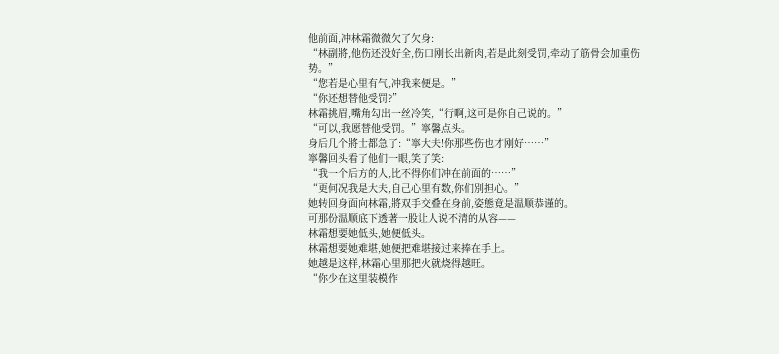他前面,冲林霜微微欠了欠身:
“林副將,他伤还没好全,伤口刚长出新肉,若是此刻受罚,牵动了筋骨会加重伤势。”
“您若是心里有气,冲我来便是。”
“你还想替他受罚?”
林霜挑眉,嘴角勾出一丝冷笑,“行啊,这可是你自己说的。”
“可以,我愿替他受罚。”寧馨点头。
身后几个將士都急了:“寧大夫!你那些伤也才刚好……”
寧馨回头看了他们一眼,笑了笑:
“我一个后方的人,比不得你们冲在前面的……”
“更何况我是大夫,自己心里有数,你们別担心。”
她转回身面向林霜,將双手交叠在身前,姿態竟是温顺恭谨的。
可那份温顺底下透著一股让人说不清的从容——
林霜想要她低头,她便低头。
林霜想要她难堪,她便把难堪接过来捧在手上。
她越是这样,林霜心里那把火就烧得越旺。
“你少在这里装模作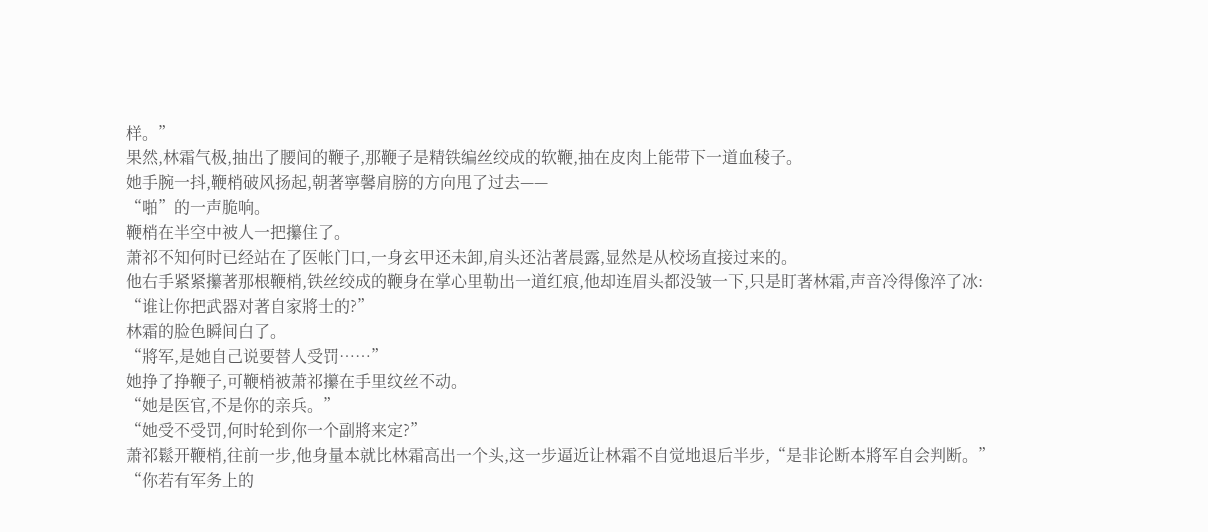样。”
果然,林霜气极,抽出了腰间的鞭子,那鞭子是精铁编丝绞成的软鞭,抽在皮肉上能带下一道血稜子。
她手腕一抖,鞭梢破风扬起,朝著寧馨肩膀的方向甩了过去——
“啪”的一声脆响。
鞭梢在半空中被人一把攥住了。
萧祁不知何时已经站在了医帐门口,一身玄甲还未卸,肩头还沾著晨露,显然是从校场直接过来的。
他右手紧紧攥著那根鞭梢,铁丝绞成的鞭身在掌心里勒出一道红痕,他却连眉头都没皱一下,只是盯著林霜,声音冷得像淬了冰:
“谁让你把武器对著自家將士的?”
林霜的脸色瞬间白了。
“將军,是她自己说要替人受罚……”
她挣了挣鞭子,可鞭梢被萧祁攥在手里纹丝不动。
“她是医官,不是你的亲兵。”
“她受不受罚,何时轮到你一个副將来定?”
萧祁鬆开鞭梢,往前一步,他身量本就比林霜高出一个头,这一步逼近让林霜不自觉地退后半步,“是非论断本將军自会判断。”
“你若有军务上的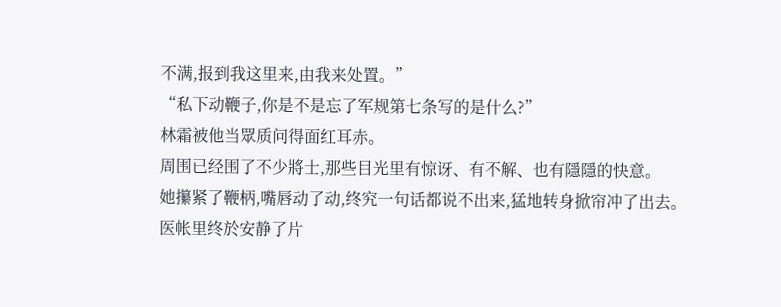不满,报到我这里来,由我来处置。”
“私下动鞭子,你是不是忘了军规第七条写的是什么?”
林霜被他当眾质问得面红耳赤。
周围已经围了不少將士,那些目光里有惊讶、有不解、也有隱隱的快意。
她攥紧了鞭柄,嘴唇动了动,终究一句话都说不出来,猛地转身掀帘冲了出去。
医帐里终於安静了片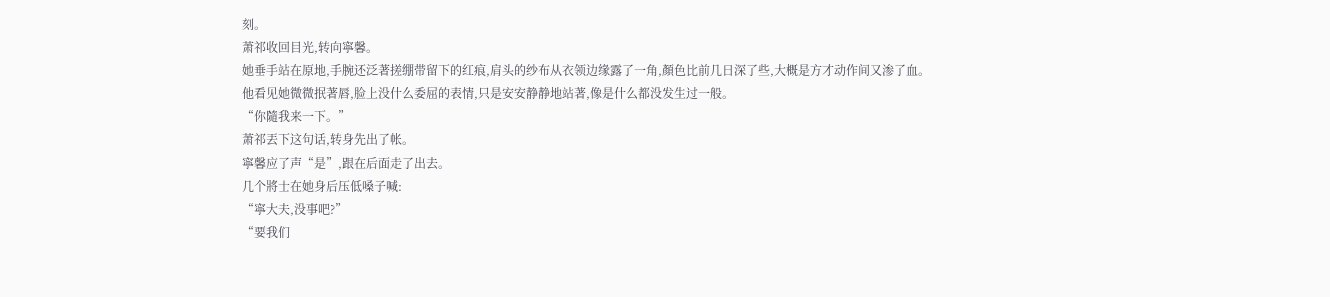刻。
萧祁收回目光,转向寧馨。
她垂手站在原地,手腕还泛著搓绷带留下的红痕,肩头的纱布从衣领边缘露了一角,顏色比前几日深了些,大概是方才动作间又渗了血。
他看见她微微抿著唇,脸上没什么委屈的表情,只是安安静静地站著,像是什么都没发生过一般。
“你隨我来一下。”
萧祁丟下这句话,转身先出了帐。
寧馨应了声“是”,跟在后面走了出去。
几个將士在她身后压低嗓子喊:
“寧大夫,没事吧?”
“要我们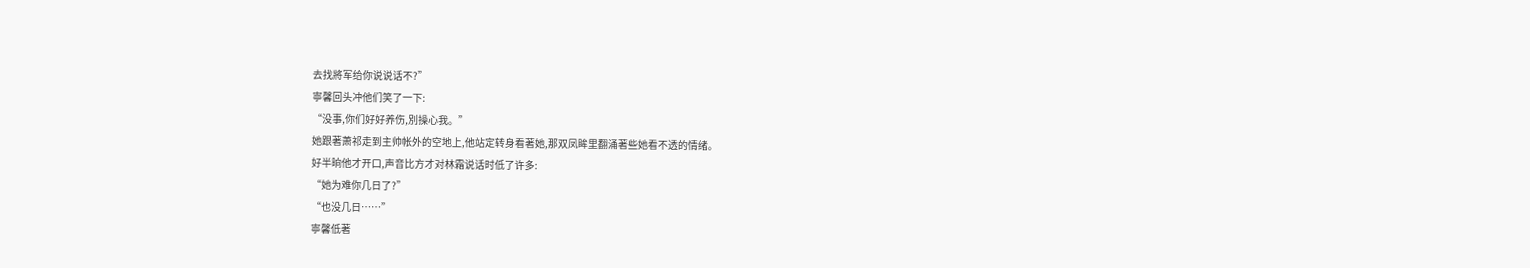去找將军给你说说话不?”
寧馨回头冲他们笑了一下:
“没事,你们好好养伤,別操心我。”
她跟著萧祁走到主帅帐外的空地上,他站定转身看著她,那双凤眸里翻涌著些她看不透的情绪。
好半晌他才开口,声音比方才对林霜说话时低了许多:
“她为难你几日了?”
“也没几日……”
寧馨低著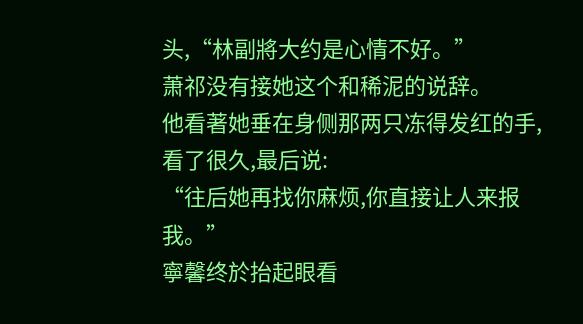头,“林副將大约是心情不好。”
萧祁没有接她这个和稀泥的说辞。
他看著她垂在身侧那两只冻得发红的手,看了很久,最后说:
“往后她再找你麻烦,你直接让人来报我。”
寧馨终於抬起眼看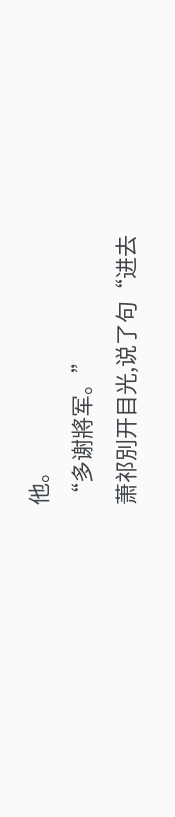他。
“多谢將军。”
萧祁別开目光,说了句“进去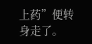上药”便转身走了。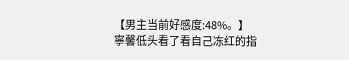【男主当前好感度:48%。】
寧馨低头看了看自己冻红的指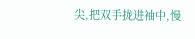尖,把双手拢进袖中,慢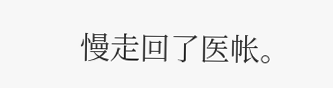慢走回了医帐。